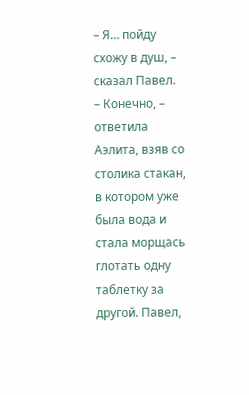– Я… пойду схожу в душ, – сказал Павел.
– Конечно, – ответила Аэлита, взяв со столика стакан, в котором уже была вода и стала морщась глотать одну таблетку за другой. Павел,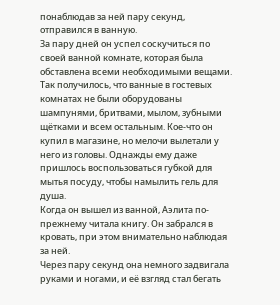понаблюдав за ней пару секунд, отправился в ванную.
За пару дней он успел соскучиться по своей ванной комнате, которая была обставлена всеми необходимыми вещами. Так получилось, что ванные в гостевых комнатах не были оборудованы шампунями, бритвами, мылом, зубными щётками и всем остальным. Кое-что он купил в магазине, но мелочи вылетали у него из головы. Однажды ему даже пришлось воспользоваться губкой для мытья посуду, чтобы намылить гель для душа.
Когда он вышел из ванной, Аэлита по-прежнему читала книгу. Он забрался в кровать, при этом внимательно наблюдая за ней.
Через пару секунд она немного задвигала руками и ногами, и её взгляд стал бегать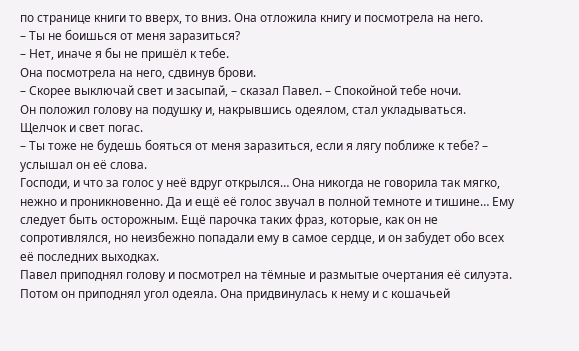по странице книги то вверх, то вниз. Она отложила книгу и посмотрела на него.
– Ты не боишься от меня заразиться?
– Нет, иначе я бы не пришёл к тебе.
Она посмотрела на него, сдвинув брови.
– Скорее выключай свет и засыпай, – сказал Павел. – Спокойной тебе ночи.
Он положил голову на подушку и, накрывшись одеялом, стал укладываться.
Щелчок и свет погас.
– Ты тоже не будешь бояться от меня заразиться, если я лягу поближе к тебе? – услышал он её слова.
Господи, и что за голос у неё вдруг открылся… Она никогда не говорила так мягко, нежно и проникновенно. Да и ещё её голос звучал в полной темноте и тишине… Ему следует быть осторожным. Ещё парочка таких фраз, которые, как он не сопротивлялся, но неизбежно попадали ему в самое сердце, и он забудет обо всех её последних выходках.
Павел приподнял голову и посмотрел на тёмные и размытые очертания её силуэта. Потом он приподнял угол одеяла. Она придвинулась к нему и с кошачьей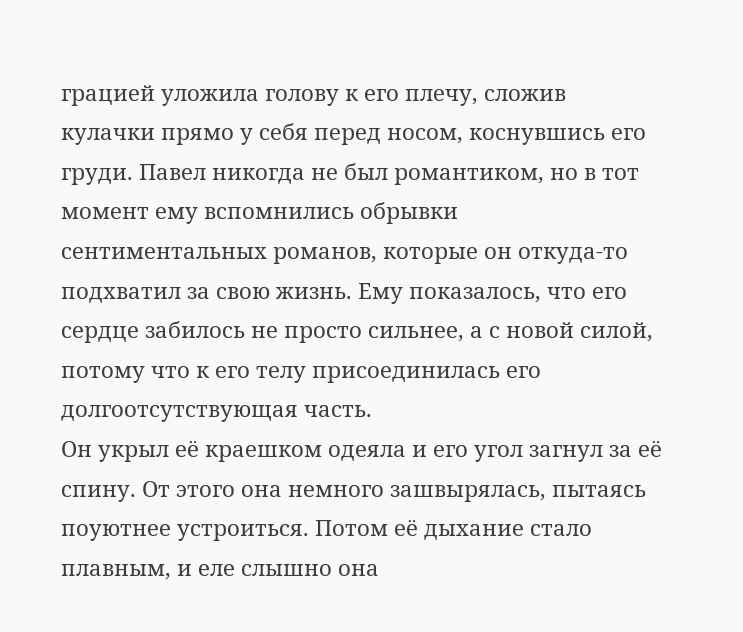грацией уложила голову к его плечу, сложив кулачки прямо у себя перед носом, коснувшись его груди. Павел никогда не был романтиком, но в тот момент ему вспомнились обрывки сентиментальных романов, которые он откуда-то подхватил за свою жизнь. Ему показалось, что его сердце забилось не просто сильнее, а с новой силой, потому что к его телу присоединилась его долгоотсутствующая часть.
Он укрыл её краешком одеяла и его угол загнул за её спину. От этого она немного зашвырялась, пытаясь поуютнее устроиться. Потом её дыхание стало плавным, и еле слышно она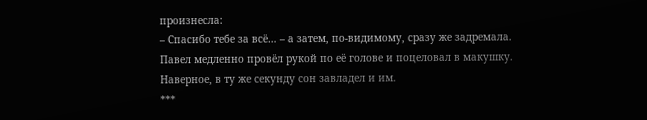произнесла:
– Спасибо тебе за всё… – а затем, по-видимому, сразу же задремала.
Павел медленно провёл рукой по её голове и поцеловал в макушку.
Наверное, в ту же секунду сон завладел и им.
***